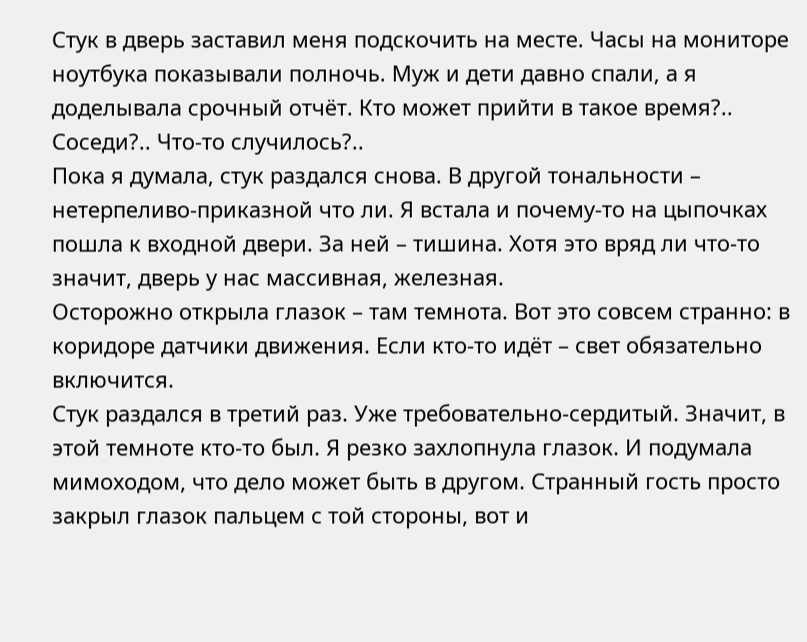Стук в дверь заставил меня подскочить на месте. Часы на мониторе ноутбука показывали полночь. Муж и дети давно спали, а я доделывала срочный отчёт. Кто может прийти в такое время?.. Соседи?.. Что-то случилось?..
Пока я думала, стук раздался снова. В другой тональности – нетерпеливо-приказной что ли. Я встала и почему-то на цыпочках пошла к входной двери. За ней – тишина. Хотя это вряд ли что-то значит, дверь у нас массивная, железная.
Осторожно открыла глазок – там темнота. Вот это совсем странно: в коридоре датчики движения. Если кто-то идёт – свет обязательно включится.
Стук раздался в третий раз. Уже требовательно-сердитый. Значит, в этой темноте кто-то был. Я резко захлопнула глазок. И подумала мимоходом, что дело может быть в другом. Странный гость просто закрыл глазок пальцем с той стороны, вот и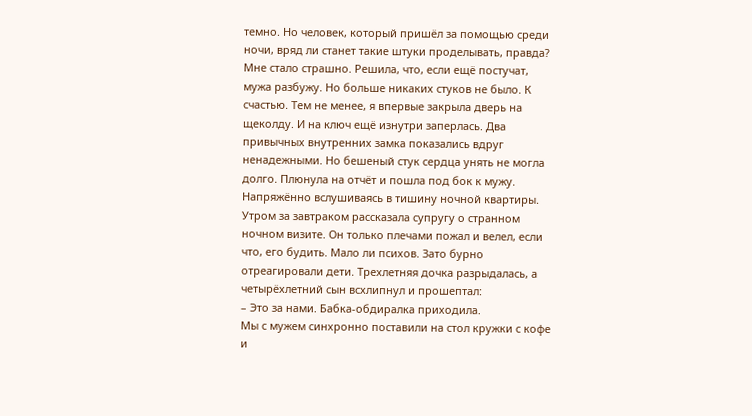темно. Но человек, который пришёл за помощью среди ночи, вряд ли станет такие штуки проделывать, правда?
Мне стало страшно. Решила, что, если ещё постучат, мужа разбужу. Но больше никаких стуков не было. К счастью. Тем не менее, я впервые закрыла дверь на щеколду. И на ключ ещё изнутри заперлась. Два привычных внутренних замка показались вдруг ненадежными. Но бешеный стук сердца унять не могла долго. Плюнула на отчёт и пошла под бок к мужу. Напряжённо вслушиваясь в тишину ночной квартиры.
Утром за завтраком рассказала супругу о странном ночном визите. Он только плечами пожал и велел, если что, его будить. Мало ли психов. Зато бурно отреагировали дети. Трехлетняя дочка разрыдалась, а четырёхлетний сын всхлипнул и прошептал:
– Это за нами. Бабка-обдиралка приходила.
Мы с мужем синхронно поставили на стол кружки с кофе и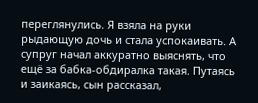переглянулись. Я взяла на руки рыдающую дочь и стала успокаивать. А супруг начал аккуратно выяснять, что ещё за бабка-обдиралка такая. Путаясь и заикаясь, сын рассказал,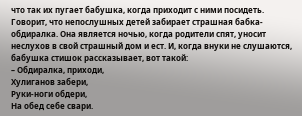что так их пугает бабушка, когда приходит с ними посидеть. Говорит, что непослушных детей забирает страшная бабка-обдиралка. Она является ночью, когда родители спят, уносит неслухов в свой страшный дом и ест. И, когда внуки не слушаются, бабушка стишок рассказывает, вот такой:
– Обдиралка, приходи,
Хулиганов забери,
Руки-ноги обдери,
На обед себе свари.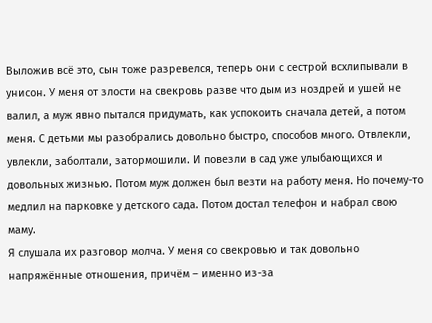Выложив всё это, сын тоже разревелся, теперь они с сестрой всхлипывали в унисон. У меня от злости на свекровь разве что дым из ноздрей и ушей не валил, а муж явно пытался придумать, как успокоить сначала детей, а потом меня. С детьми мы разобрались довольно быстро, способов много. Отвлекли, увлекли, заболтали, затормошили. И повезли в сад уже улыбающихся и довольных жизнью. Потом муж должен был везти на работу меня. Но почему-то медлил на парковке у детского сада. Потом достал телефон и набрал свою маму.
Я слушала их разговор молча. У меня со свекровью и так довольно напряжённые отношения, причём – именно из-за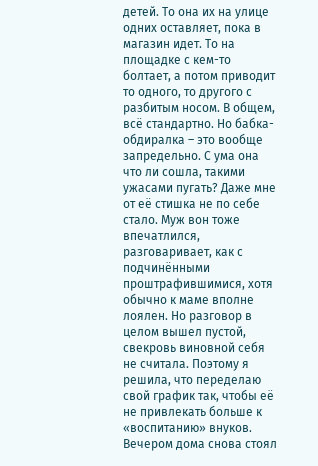детей. То она их на улице одних оставляет, пока в магазин идет. То на площадке с кем-то болтает, а потом приводит то одного, то другого с разбитым носом. В общем, всё стандартно. Но бабка-обдиралка – это вообще запредельно. С ума она что ли сошла, такими ужасами пугать? Даже мне от её стишка не по себе стало. Муж вон тоже впечатлился, разговаривает, как с подчинёнными проштрафившимися, хотя обычно к маме вполне лоялен. Но разговор в целом вышел пустой, свекровь виновной себя не считала. Поэтому я решила, что переделаю свой график так, чтобы её не привлекать больше к «воспитанию» внуков.
Вечером дома снова стоял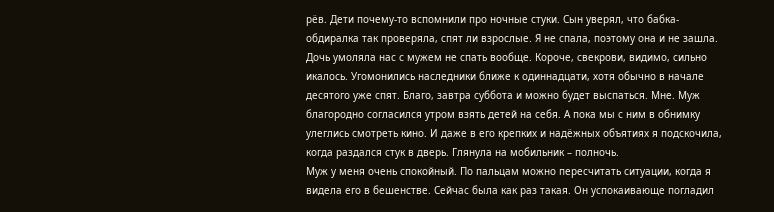рёв. Дети почему-то вспомнили про ночные стуки. Сын уверял, что бабка-обдиралка так проверяла, спят ли взрослые. Я не спала, поэтому она и не зашла. Дочь умоляла нас с мужем не спать вообще. Короче, свекрови, видимо, сильно икалось. Угомонились наследники ближе к одиннадцати, хотя обычно в начале десятого уже спят. Благо, завтра суббота и можно будет выспаться. Мне. Муж благородно согласился утром взять детей на себя. А пока мы с ним в обнимку улеглись смотреть кино. И даже в его крепких и надёжных объятиях я подскочила, когда раздался стук в дверь. Глянула на мобильник – полночь.
Муж у меня очень спокойный. По пальцам можно пересчитать ситуации, когда я видела его в бешенстве. Сейчас была как раз такая. Он успокаивающе погладил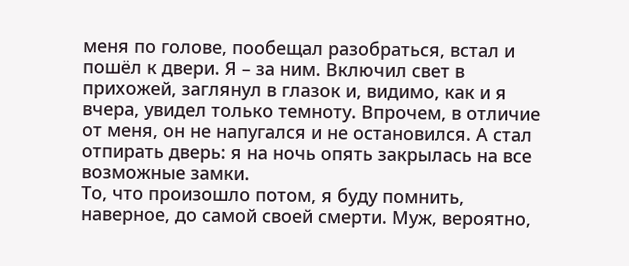меня по голове, пообещал разобраться, встал и пошёл к двери. Я – за ним. Включил свет в прихожей, заглянул в глазок и, видимо, как и я вчера, увидел только темноту. Впрочем, в отличие от меня, он не напугался и не остановился. А стал отпирать дверь: я на ночь опять закрылась на все возможные замки.
То, что произошло потом, я буду помнить, наверное, до самой своей смерти. Муж, вероятно,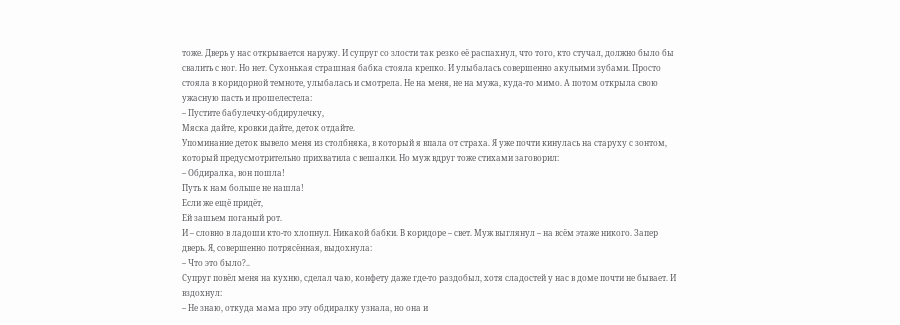тоже. Дверь у нас открывается наружу. И супруг со злости так резко её распахнул, что того, кто стучал, должно было бы свалить с ног. Но нет. Сухонькая страшная бабка стояла крепко. И улыбалась совершенно акульими зубами. Просто стояла в коридорной темноте, улыбалась и смотрела. Не на меня, не на мужа, куда-то мимо. А потом открыла свою ужасную пасть и прошелестела:
– Пустите бабулечку-обдирулечку,
Мяска дайте, кровки дайте, деток отдайте.
Упоминание деток вывело меня из столбняка, в который я впала от страха. Я уже почти кинулась на старуху с зонтом, который предусмотрительно прихватила с вешалки. Но муж вдруг тоже стихами заговорил:
– Обдиралка, вон пошла!
Путь к нам больше не нашла!
Если же ещё придёт,
Ей зашьем поганый рот.
И – словно в ладоши кто-то хлопнул. Никакой бабки. В коридоре – свет. Муж выглянул – на всём этаже никого. Запер дверь. Я, совершенно потрясённая, выдохнула:
– Что это было?..
Супруг повёл меня на кухню, сделал чаю, конфету даже где-то раздобыл, хотя сладостей у нас в доме почти не бывает. И вздохнул:
– Не знаю, откуда мама про эту обдиралку узнала, но она и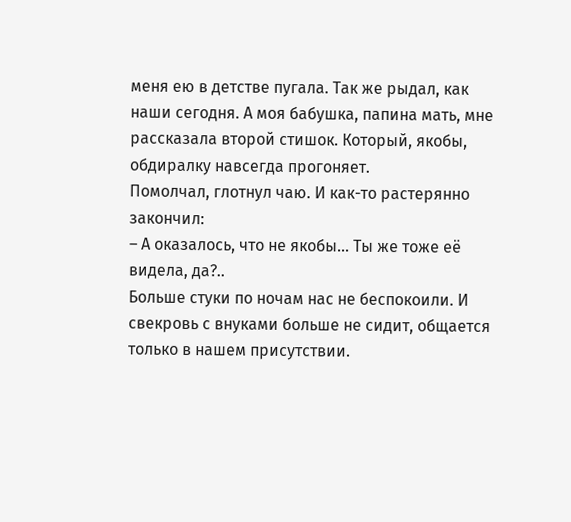меня ею в детстве пугала. Так же рыдал, как наши сегодня. А моя бабушка, папина мать, мне рассказала второй стишок. Который, якобы, обдиралку навсегда прогоняет.
Помолчал, глотнул чаю. И как-то растерянно закончил:
– А оказалось, что не якобы… Ты же тоже её видела, да?..
Больше стуки по ночам нас не беспокоили. И свекровь с внуками больше не сидит, общается только в нашем присутствии.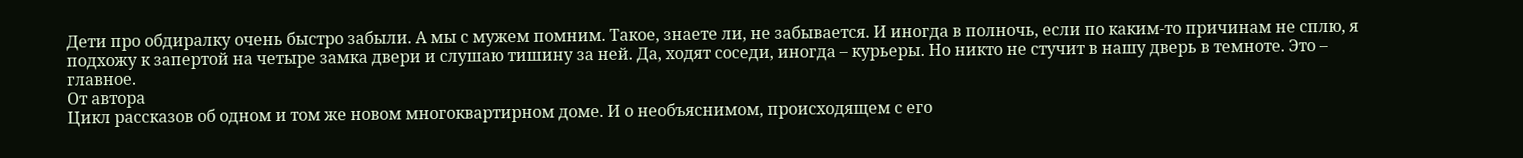Дети про обдиралку очень быстро забыли. А мы с мужем помним. Такое, знаете ли, не забывается. И иногда в полночь, если по каким-то причинам не сплю, я подхожу к запертой на четыре замка двери и слушаю тишину за ней. Да, ходят соседи, иногда – курьеры. Но никто не стучит в нашу дверь в темноте. Это – главное.
От автора
Цикл рассказов об одном и том же новом многоквартирном доме. И о необъяснимом, происходящем с его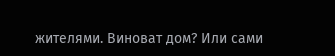жителями. Виноват дом? Или сами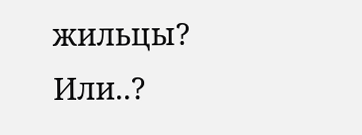жильцы? Или..?